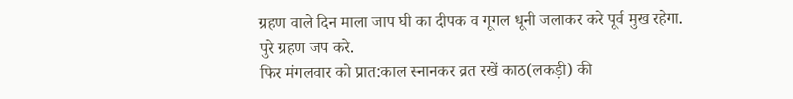ग्रहण वाले दिन माला जाप घी का दीपक व गूगल धूनी जलाकर करे पूर्व मुख रहेगा.
पुरे ग्रहण जप करे.
फिर मंगलवार को प्रात:काल स्नानकर व्रत रखें काठ(लकड़ी) की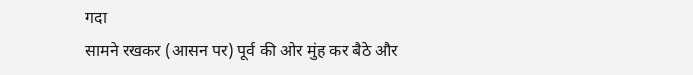गदा
सामने रखकर (आसन पर) पूर्व की ओर मुंह कर बैठे और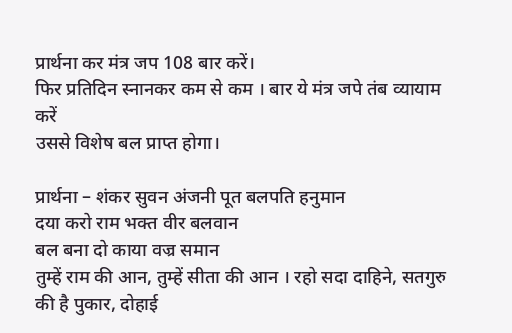प्रार्थना कर मंत्र जप 108 बार करें।
फिर प्रतिदिन स्नानकर कम से कम । बार ये मंत्र जपे तंब व्यायाम करें
उससे विशेष बल प्राप्त होगा।

प्रार्थना – शंकर सुवन अंजनी पूत बलपति हनुमान
दया करो राम भक्त वीर बलवान
बल बना दो काया वज्र समान
तुम्हें राम की आन, तुम्हें सीता की आन । रहो सदा दाहिने, सतगुरु की है पुकार, दोहाई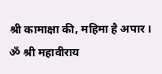श्री कामाक्षा की, महिमा है अपार ।
ॐ श्री महावीराय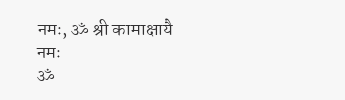नमः, ॐ श्री कामाक्षायै नमः
ॐ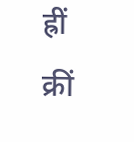ह्रीं क्रीं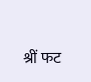श्रीं फट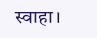स्वाहा।